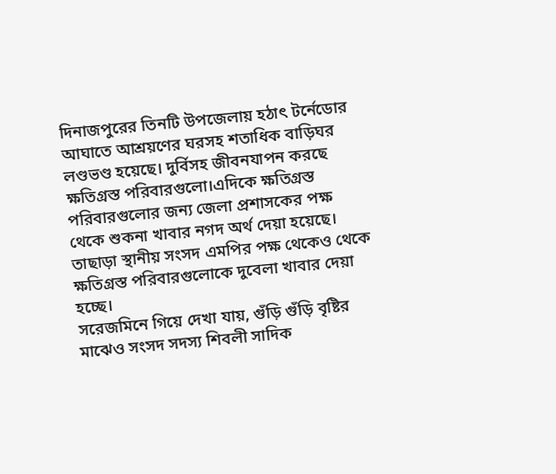দিনাজপুরের তিনটি উপজেলায় হঠাৎ টর্নেডোর আঘাতে আশ্রয়ণের ঘরসহ শতাধিক বাড়িঘর লণ্ডভণ্ড হয়েছে। দুর্বিসহ জীবনযাপন করছে ক্ষতিগ্রস্ত পরিবারগুলো।এদিকে ক্ষতিগ্রস্ত পরিবারগুলোর জন্য জেলা প্রশাসকের পক্ষ থেকে শুকনা খাবার নগদ অর্থ দেয়া হয়েছে।
তাছাড়া স্থানীয় সংসদ এমপির পক্ষ থেকেও থেকে ক্ষতিগ্রস্ত পরিবারগুলোকে দুবেলা খাবার দেয়া
হচ্ছে।
সরেজমিনে গিয়ে দেখা যায়, গুঁড়ি গুঁড়ি বৃষ্টির মাঝেও সংসদ সদস্য শিবলী সাদিক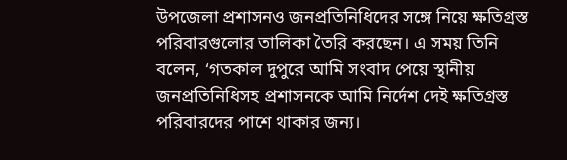উপজেলা প্রশাসনও জনপ্রতিনিধিদের সঙ্গে নিয়ে ক্ষতিগ্রস্ত পরিবারগুলোর তালিকা তৈরি করছেন। এ সময় তিনি বলেন, ‘গতকাল দুপুরে আমি সংবাদ পেয়ে স্থানীয় জনপ্রতিনিধিসহ প্রশাসনকে আমি নির্দেশ দেই ক্ষতিগ্রস্ত পরিবারদের পাশে থাকার জন্য।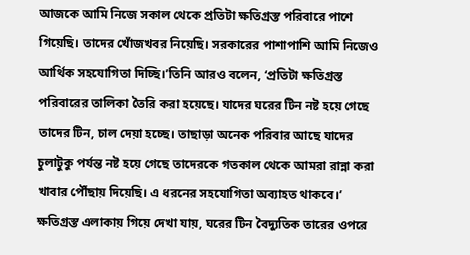আজকে আমি নিজে সকাল থেকে প্রতিটা ক্ষতিগ্রস্ত পরিবারে পাশে গিয়েছি। তাদের খোঁজখবর নিয়েছি। সরকারের পাশাপাশি আমি নিজেও আর্থিক সহযোগিতা দিচ্ছি।’তিনি আরও বলেন, ‘প্রতিটা ক্ষতিগ্রস্ত পরিবারের তালিকা তৈরি করা হয়েছে। যাদের ঘরের টিন নষ্ট হয়ে গেছে তাদের টিন, চাল দেয়া হচ্ছে। তাছাড়া অনেক পরিবার আছে যাদের চুলাটুকু পর্যন্ত নষ্ট হয়ে গেছে তাদেরকে গতকাল থেকে আমরা রান্না করা খাবার পৌঁছায় দিয়েছি। এ ধরনের সহযোগিতা অব্যাহত থাকবে।’
ক্ষতিগ্রস্ত এলাকায় গিয়ে দেখা যায়, ঘরের টিন বৈদ্যুতিক তারের ওপরে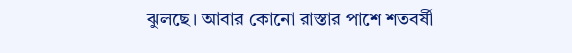ঝুলছে। আবার কোনো রাস্তার পাশে শতবর্ষী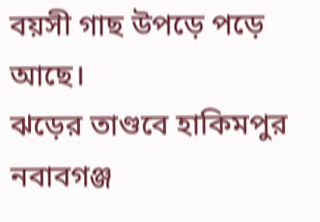বয়সী গাছ উপড়ে পড়ে আছে।
ঝড়ের তাণ্ডবে হাকিমপুর নবাবগঞ্জ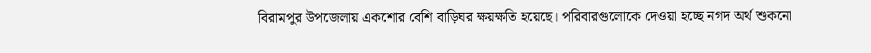বিরামপুর উপজেলায় একশোর বেশি বাড়িঘর ক্ষয়ক্ষতি হয়েছে। পরিবারগুলোকে দেওয়া হচ্ছে নগদ অর্থ শুকনো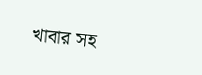খাবার সহ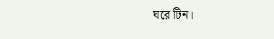ঘরে টিন।